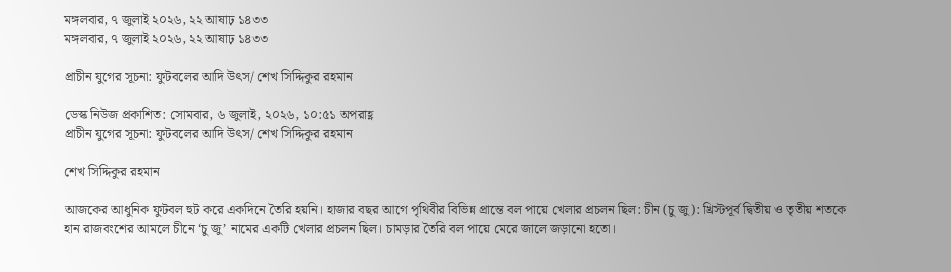মঙ্গলবার, ৭ জুলাই ২০২৬, ২২ আষাঢ় ১৪৩৩
মঙ্গলবার, ৭ জুলাই ২০২৬, ২২ আষাঢ় ১৪৩৩

প্রাচীন যুগের সূচনা: ফুটবলের আদি উৎস/ শেখ সিদ্দিকুর রহমান

ডেস্ক নিউজ প্রকাশিত: সোমবার, ৬ জুলাই, ২০২৬, ১০:৫১ অপরাহ্ণ
প্রাচীন যুগের সূচনা: ফুটবলের আদি উৎস/ শেখ সিদ্দিকুর রহমান

শেখ সিদ্দিকুর রহমান

আজকের আধুনিক ফুটবল হুট করে একদিনে তৈরি হয়নি। হাজার বছর আগে পৃথিবীর বিভিন্ন প্রান্তে বল পায়ে খেলার প্রচলন ছিল: চীন (চু জু): খ্রিস্টপূর্ব দ্বিতীয় ও তৃতীয় শতকে হান রাজবংশের আমলে চীনে ‘চু জু’ নামের একটি খেলার প্রচলন ছিল। চামড়ার তৈরি বল পায়ে মেরে জালে জড়ানো হতো।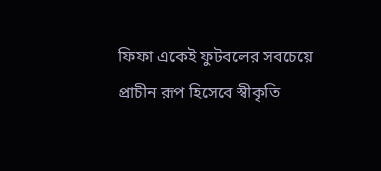ফিফা একেই ফুটবলের সবচেয়ে প্রাচীন রূপ হিসেবে স্বীকৃতি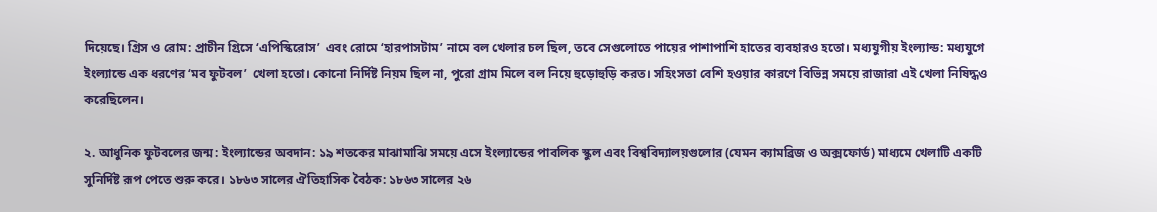দিয়েছে। গ্রিস ও রোম: প্রাচীন গ্রিসে ‘এপিস্কিরোস’  এবং রোমে ‘হারপাসটাম’ নামে বল খেলার চল ছিল, তবে সেগুলোতে পায়ের পাশাপাশি হাতের ব্যবহারও হতো। মধ্যযুগীয় ইংল্যান্ড: মধ্যযুগে ইংল্যান্ডে এক ধরণের ‘মব ফুটবল’  খেলা হতো। কোনো নির্দিষ্ট নিয়ম ছিল না, পুরো গ্রাম মিলে বল নিয়ে হুড়োহুড়ি করত। সহিংসতা বেশি হওয়ার কারণে বিভিন্ন সময়ে রাজারা এই খেলা নিষিদ্ধও করেছিলেন।

২. আধুনিক ফুটবলের জন্ম: ইংল্যান্ডের অবদান: ১৯ শতকের মাঝামাঝি সময়ে এসে ইংল্যান্ডের পাবলিক স্কুল এবং বিশ্ববিদ্যালয়গুলোর (যেমন ক্যামব্রিজ ও অক্সফোর্ড) মাধ্যমে খেলাটি একটি সুনির্দিষ্ট রূপ পেতে শুরু করে। ১৮৬৩ সালের ঐতিহাসিক বৈঠক: ১৮৬৩ সালের ২৬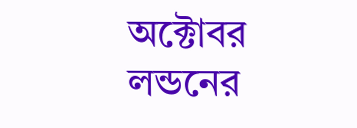অক্টোবর লন্ডনের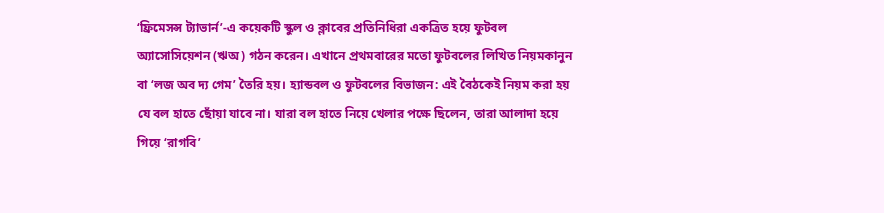‘ফ্রিমেসন্স ট্যাভার্ন’-এ কয়েকটি স্কুল ও ক্লাবের প্রতিনিধিরা একত্রিত হয়ে ফুটবল অ্যাসোসিয়েশন (ঋঅ) গঠন করেন। এখানে প্রথমবারের মতো ফুটবলের লিখিত নিয়মকানুন বা ‘লজ অব দ্য গেম’ তৈরি হয়। হ্যান্ডবল ও ফুটবলের বিভাজন: এই বৈঠকেই নিয়ম করা হয় যে বল হাতে ছোঁয়া যাবে না। যারা বল হাতে নিয়ে খেলার পক্ষে ছিলেন, তারা আলাদা হয়ে গিয়ে ‘রাগবি’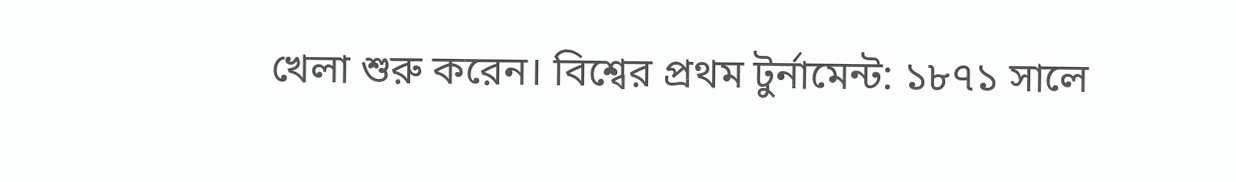খেলা শুরু করেন। বিশ্বের প্রথম টুর্নামেন্ট: ১৮৭১ সালে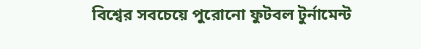বিশ্বের সবচেয়ে পুরোনো ফুটবল টুর্নামেন্ট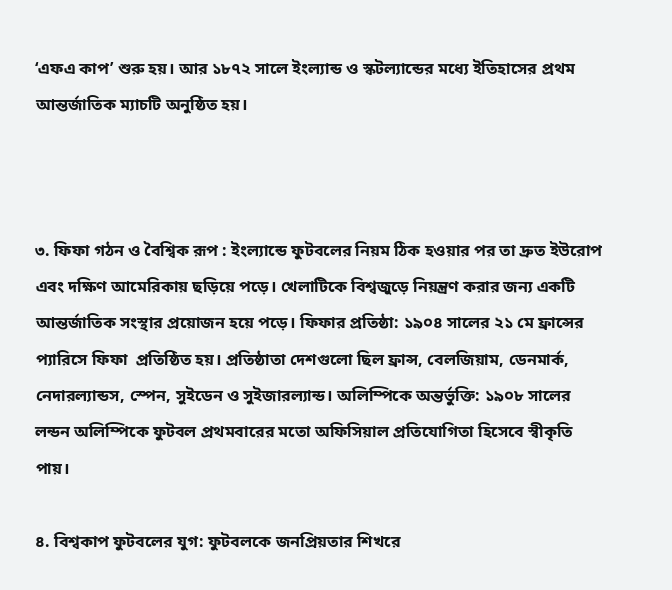‘এফএ কাপ’ শুরু হয়। আর ১৮৭২ সালে ইংল্যান্ড ও স্কটল্যান্ডের মধ্যে ইতিহাসের প্রথম আন্তর্জাতিক ম্যাচটি অনুষ্ঠিত হয়।



৩. ফিফা গঠন ও বৈশ্বিক রূপ : ইংল্যান্ডে ফুটবলের নিয়ম ঠিক হওয়ার পর তা দ্রুত ইউরোপ এবং দক্ষিণ আমেরিকায় ছড়িয়ে পড়ে। খেলাটিকে বিশ্বজুড়ে নিয়ন্ত্রণ করার জন্য একটি আন্তর্জাতিক সংস্থার প্রয়োজন হয়ে পড়ে। ফিফার প্রতিষ্ঠা: ১৯০৪ সালের ২১ মে ফ্রান্সের প্যারিসে ফিফা  প্রতিষ্ঠিত হয়। প্রতিষ্ঠাতা দেশগুলো ছিল ফ্রান্স, বেলজিয়াম, ডেনমার্ক, নেদারল্যান্ডস, স্পেন, সুইডেন ও সুইজারল্যান্ড। অলিম্পিকে অন্তর্ভুক্তি: ১৯০৮ সালের লন্ডন অলিম্পিকে ফুটবল প্রথমবারের মতো অফিসিয়াল প্রতিযোগিতা হিসেবে স্বীকৃতি পায়।

৪. বিশ্বকাপ ফুটবলের যুগ: ফুটবলকে জনপ্রিয়তার শিখরে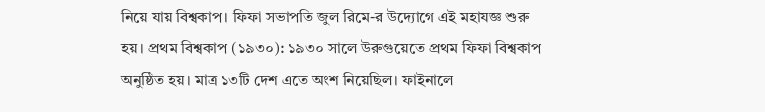নিয়ে যায় বিশ্বকাপ। ফিফা সভাপতি জুল রিমে-র উদ্যোগে এই মহাযজ্ঞ শুরু হয়। প্রথম বিশ্বকাপ (১৯৩০): ১৯৩০ সালে উরুগুয়েতে প্রথম ফিফা বিশ্বকাপ অনুষ্ঠিত হয়। মাত্র ১৩টি দেশ এতে অংশ নিয়েছিল। ফাইনালে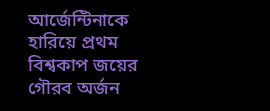আর্জেন্টিনাকে হারিয়ে প্রথম বিশ্বকাপ জয়ের গৌরব অর্জন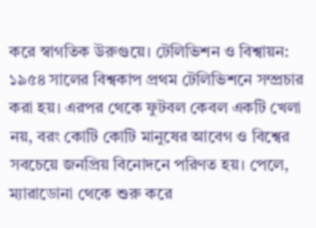করে স্বাগতিক উরুগুয়ে। টেলিভিশন ও বিশ্বায়ন: ১৯৫৪ সালের বিশ্বকাপ প্রথম টেলিভিশনে সম্প্রচার করা হয়। এরপর থেকে ফুটবল কেবল একটি খেলা নয়, বরং কোটি কোটি মানুষের আবেগ ও বিশ্বের সবচেয়ে জনপ্রিয় বিনোদনে পরিণত হয়। পেলে, ম্যারাডোনা থেকে শুরু করে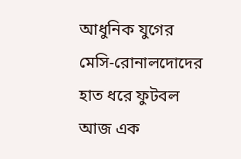আধুনিক যুগের মেসি-রোনালদোদের হাত ধরে ফুটবল আজ এক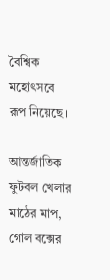বৈশ্বিক মহোৎসবে রূপ নিয়েছে।

আন্তর্জাতিক ফুটবল খেলার মাঠের মাপ, গোল বক্সের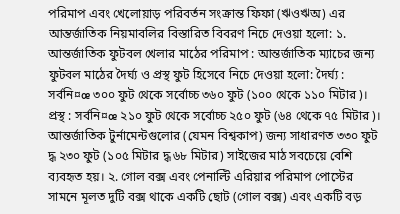পরিমাপ এবং খেলোয়াড় পরিবর্তন সংক্রান্ত ফিফা (ঋওঋঅ) এর আন্তর্জাতিক নিয়মাবলির বিস্তারিত বিবরণ নিচে দেওয়া হলো: ১. আন্তর্জাতিক ফুটবল খেলার মাঠের পরিমাপ : আন্তর্জাতিক ম্যাচের জন্য ফুটবল মাঠের দৈর্ঘ্য ও প্রস্থ ফুট হিসেবে নিচে দেওয়া হলো: দৈর্ঘ্য : সর্বনি¤œ ৩০০ ফুট থেকে সর্বোচ্চ ৩৬০ ফুট (১০০ থেকে ১১০ মিটার)। প্রস্থ : সর্বনি¤œ ২১০ ফুট থেকে সর্বোচ্চ ২৫০ ফুট (৬৪ থেকে ৭৫ মিটার)। আন্তর্জাতিক টুর্নামেন্টগুলোর (যেমন বিশ্বকাপ) জন্য সাধারণত ৩৩০ ফুট দ্ধ ২৩০ ফুট (১০৫ মিটার দ্ধ ৬৮ মিটার) সাইজের মাঠ সবচেয়ে বেশি ব্যবহৃত হয়। ২. গোল বক্স এবং পেনাল্টি এরিয়ার পরিমাপ পোস্টের সামনে মূলত দুটি বক্স থাকে একটি ছোট (গোল বক্স) এবং একটি বড়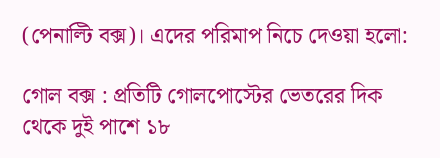(পেনাল্টি বক্স)। এদের পরিমাপ নিচে দেওয়া হলো:

গোল বক্স : প্রতিটি গোলপোস্টের ভেতরের দিক থেকে দুই পাশে ১৮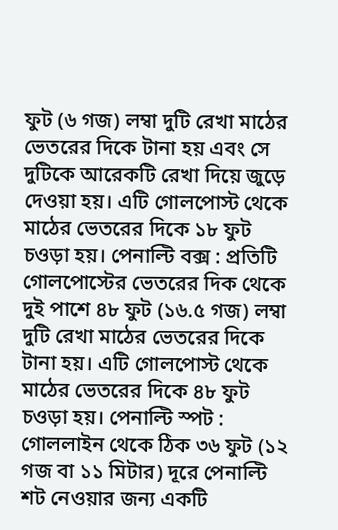ফুট (৬ গজ) লম্বা দুটি রেখা মাঠের ভেতরের দিকে টানা হয় এবং সে দুটিকে আরেকটি রেখা দিয়ে জুড়ে দেওয়া হয়। এটি গোলপোস্ট থেকে মাঠের ভেতরের দিকে ১৮ ফুট চওড়া হয়। পেনাল্টি বক্স : প্রতিটি গোলপোস্টের ভেতরের দিক থেকে দুই পাশে ৪৮ ফুট (১৬.৫ গজ) লম্বা দুটি রেখা মাঠের ভেতরের দিকে টানা হয়। এটি গোলপোস্ট থেকে মাঠের ভেতরের দিকে ৪৮ ফুট চওড়া হয়। পেনাল্টি স্পট : গোললাইন থেকে ঠিক ৩৬ ফুট (১২ গজ বা ১১ মিটার) দূরে পেনাল্টি শট নেওয়ার জন্য একটি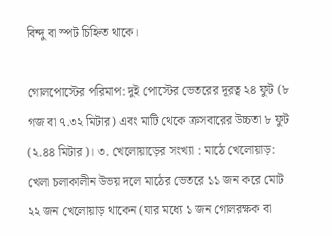বিন্দু বা স্পট চিহ্নিত থাকে।

গোলপোস্টের পরিমাপ: দুই পোস্টের ভেতরের দূরত্ব ২৪ ফুট (৮ গজ বা ৭.৩২ মিটার) এবং মাটি থেকে ক্রসবারের উচ্চতা ৮ ফুট (২.৪৪ মিটার)। ৩. খেলোয়াড়ের সংখ্যা : মাঠে খেলোয়াড়: খেলা চলাকালীন উভয় দলে মাঠের ভেতরে ১১ জন করে মোট ২২ জন খেলোয়াড় থাকেন (যার মধ্যে ১ জন গোলরক্ষক বা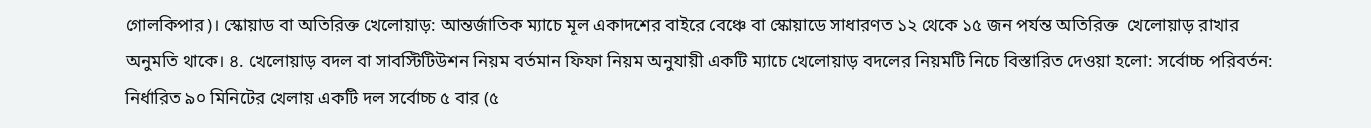গোলকিপার)। স্কোয়াড বা অতিরিক্ত খেলোয়াড়: আন্তর্জাতিক ম্যাচে মূল একাদশের বাইরে বেঞ্চে বা স্কোয়াডে সাধারণত ১২ থেকে ১৫ জন পর্যন্ত অতিরিক্ত  খেলোয়াড় রাখার অনুমতি থাকে। ৪. খেলোয়াড় বদল বা সাবস্টিটিউশন নিয়ম বর্তমান ফিফা নিয়ম অনুযায়ী একটি ম্যাচে খেলোয়াড় বদলের নিয়মটি নিচে বিস্তারিত দেওয়া হলো: সর্বোচ্চ পরিবর্তন: নির্ধারিত ৯০ মিনিটের খেলায় একটি দল সর্বোচ্চ ৫ বার (৫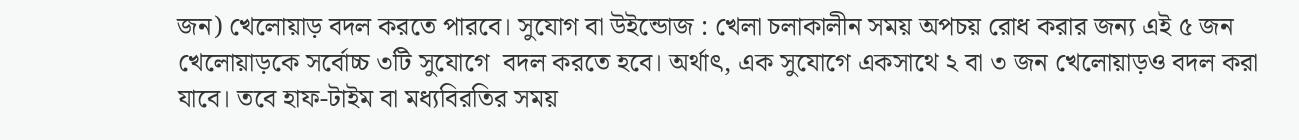জন) খেলোয়াড় বদল করতে পারবে। সুযোগ বা উইন্ডোজ : খেলা চলাকালীন সময় অপচয় রোধ করার জন্য এই ৫ জন খেলোয়াড়কে সর্বোচ্চ ৩টি সুযোগে  বদল করতে হবে। অর্থাৎ, এক সুযোগে একসাথে ২ বা ৩ জন খেলোয়াড়ও বদল করা যাবে। তবে হাফ-টাইম বা মধ্যবিরতির সময়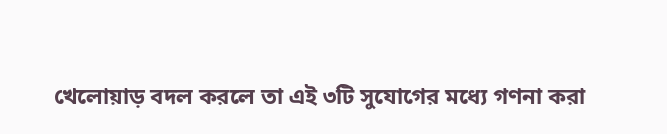খেলোয়াড় বদল করলে তা এই ৩টি সুযোগের মধ্যে গণনা করা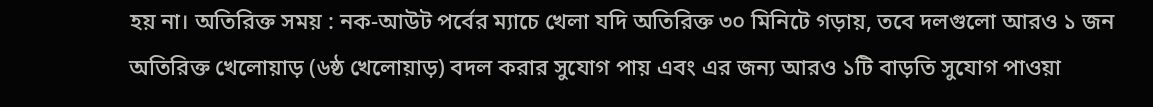হয় না। অতিরিক্ত সময় : নক-আউট পর্বের ম্যাচে খেলা যদি অতিরিক্ত ৩০ মিনিটে গড়ায়, তবে দলগুলো আরও ১ জন অতিরিক্ত খেলোয়াড় (৬ষ্ঠ খেলোয়াড়) বদল করার সুযোগ পায় এবং এর জন্য আরও ১টি বাড়তি সুযোগ পাওয়া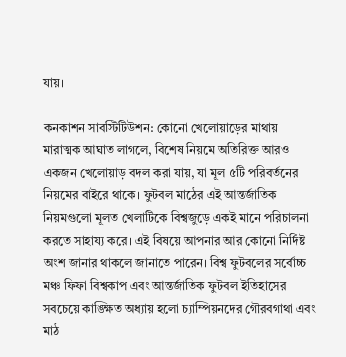যায়।

কনকাশন সাবস্টিটিউশন: কোনো খেলোয়াড়ের মাথায় মারাত্মক আঘাত লাগলে, বিশেষ নিয়মে অতিরিক্ত আরও একজন খেলোয়াড় বদল করা যায়, যা মূল ৫টি পরিবর্তনের নিয়মের বাইরে থাকে। ফুটবল মাঠের এই আন্তর্জাতিক নিয়মগুলো মূলত খেলাটিকে বিশ্বজুড়ে একই মানে পরিচালনা করতে সাহায্য করে। এই বিষয়ে আপনার আর কোনো নির্দিষ্ট অংশ জানার থাকলে জানাতে পারেন। বিশ্ব ফুটবলের সর্বোচ্চ মঞ্চ ফিফা বিশ্বকাপ এবং আন্তর্জাতিক ফুটবল ইতিহাসের সবচেয়ে কাঙ্ক্ষিত অধ্যায় হলো চ্যাম্পিয়নদের গৌরবগাথা এবং মাঠ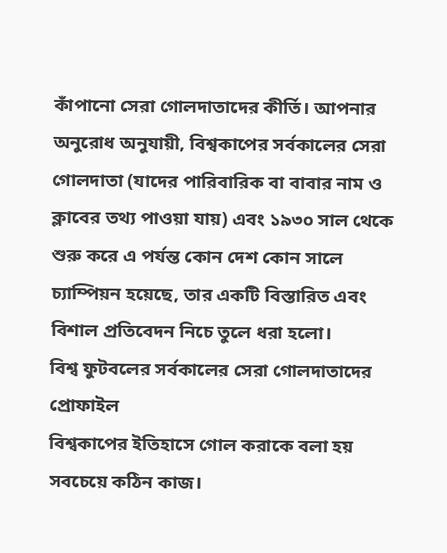কাঁপানো সেরা গোলদাতাদের কীর্তি। আপনার অনুরোধ অনুযায়ী, বিশ্বকাপের সর্বকালের সেরা গোলদাতা (যাদের পারিবারিক বা বাবার নাম ও ক্লাবের তথ্য পাওয়া যায়) এবং ১৯৩০ সাল থেকে শুরু করে এ পর্যন্ত কোন দেশ কোন সালে চ্যাম্পিয়ন হয়েছে, তার একটি বিস্তারিত এবং বিশাল প্রতিবেদন নিচে তুলে ধরা হলো।
বিশ্ব ফুটবলের সর্বকালের সেরা গোলদাতাদের প্রোফাইল
বিশ্বকাপের ইতিহাসে গোল করাকে বলা হয় সবচেয়ে কঠিন কাজ।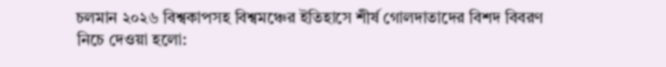চলমান ২০২৬ বিশ্বকাপসহ বিশ্বমঞ্চের ইতিহাসে শীর্ষ গোলদাতাদের বিশদ বিবরণ নিচে দেওয়া হলো: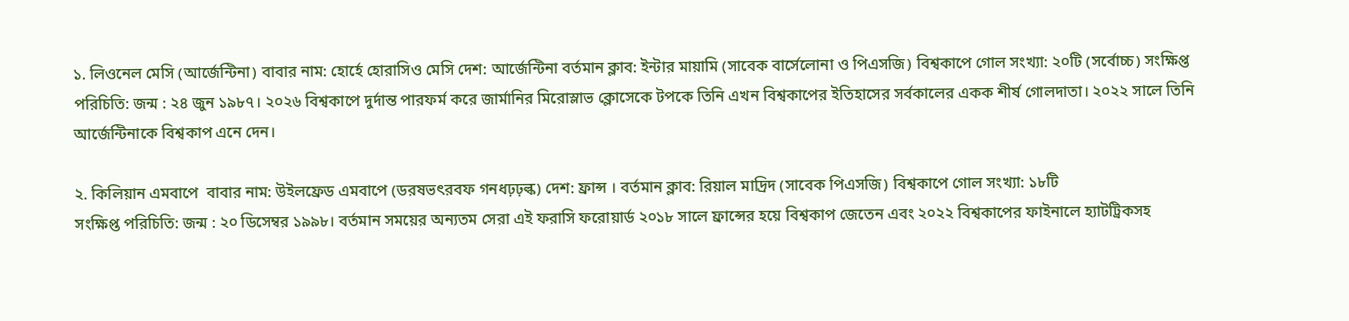১. লিওনেল মেসি (আর্জেন্টিনা) বাবার নাম: হোর্হে হোরাসিও মেসি দেশ: আর্জেন্টিনা বর্তমান ক্লাব: ইন্টার মায়ামি (সাবেক বার্সেলোনা ও পিএসজি) বিশ্বকাপে গোল সংখ্যা: ২০টি (সর্বোচ্চ) সংক্ষিপ্ত পরিচিতি: জন্ম : ২৪ জুন ১৯৮৭। ২০২৬ বিশ্বকাপে দুর্দান্ত পারফর্ম করে জার্মানির মিরোস্লাভ ক্লোসেকে টপকে তিনি এখন বিশ্বকাপের ইতিহাসের সর্বকালের একক শীর্ষ গোলদাতা। ২০২২ সালে তিনি আর্জেন্টিনাকে বিশ্বকাপ এনে দেন।

২. কিলিয়ান এমবাপে  বাবার নাম: উইলফ্রেড এমবাপে (ডরষভৎরবফ গনধঢ়ঢ়ল্ক) দেশ: ফ্রান্স । বর্তমান ক্লাব: রিয়াল মাদ্রিদ (সাবেক পিএসজি) বিশ্বকাপে গোল সংখ্যা: ১৮টি
সংক্ষিপ্ত পরিচিতি: জন্ম : ২০ ডিসেম্বর ১৯৯৮। বর্তমান সময়ের অন্যতম সেরা এই ফরাসি ফরোয়ার্ড ২০১৮ সালে ফ্রান্সের হয়ে বিশ্বকাপ জেতেন এবং ২০২২ বিশ্বকাপের ফাইনালে হ্যাটট্রিকসহ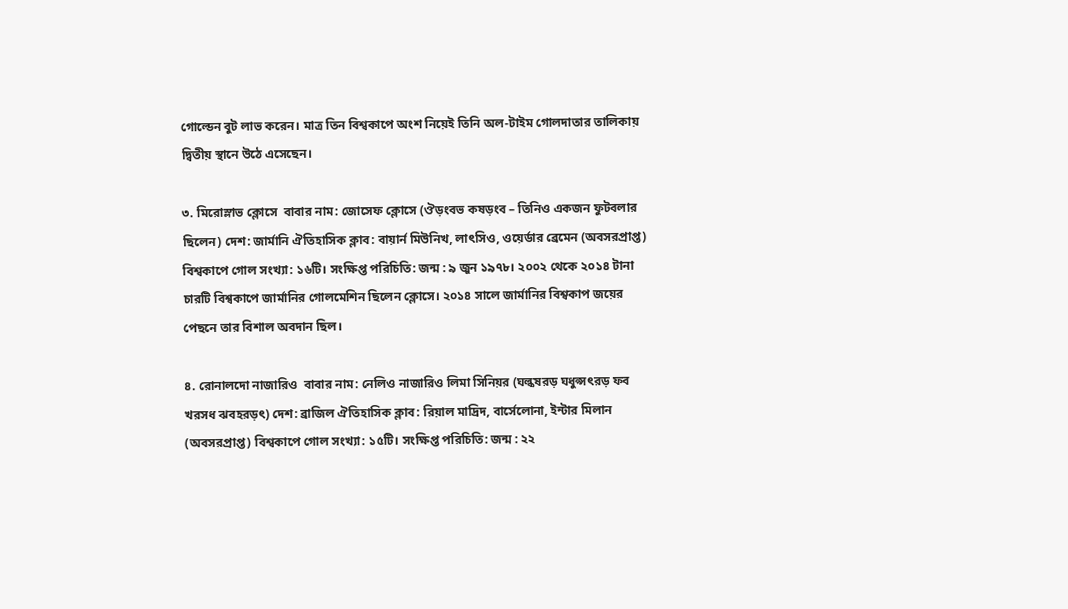গোল্ডেন বুট লাভ করেন। মাত্র তিন বিশ্বকাপে অংশ নিয়েই তিনি অল-টাইম গোলদাতার তালিকায় দ্বিতীয় স্থানে উঠে এসেছেন।

৩. মিরোস্লাভ ক্লোসে  বাবার নাম: জোসেফ ক্লোসে (ঔড়ংবভ কষড়ংব – তিনিও একজন ফুটবলার ছিলেন) দেশ: জার্মানি ঐতিহাসিক ক্লাব: বায়ার্ন মিউনিখ, লাৎসিও, ওয়ের্ডার ব্রেমেন (অবসরপ্রাপ্ত) বিশ্বকাপে গোল সংখ্যা: ১৬টি। সংক্ষিপ্ত পরিচিতি: জন্ম : ৯ জুন ১৯৭৮। ২০০২ থেকে ২০১৪ টানা চারটি বিশ্বকাপে জার্মানির গোলমেশিন ছিলেন ক্লোসে। ২০১৪ সালে জার্মানির বিশ্বকাপ জয়ের পেছনে তার বিশাল অবদান ছিল।

৪. রোনালদো নাজারিও  বাবার নাম: নেলিও নাজারিও লিমা সিনিয়র (ঘল্কষরড় ঘধুপ্সৎরড় ফব খরসধ ঝবহরড়ৎ) দেশ: ব্রাজিল ঐতিহাসিক ক্লাব: রিয়াল মাদ্রিদ, বার্সেলোনা, ইন্টার মিলান (অবসরপ্রাপ্ত) বিশ্বকাপে গোল সংখ্যা: ১৫টি। সংক্ষিপ্ত পরিচিতি: জন্ম : ২২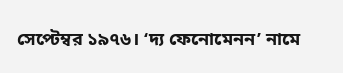সেপ্টেম্বর ১৯৭৬। ‘দ্য ফেনোমেনন’ নামে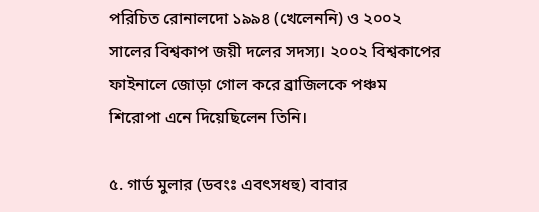পরিচিত রোনালদো ১৯৯৪ (খেলেননি) ও ২০০২ সালের বিশ্বকাপ জয়ী দলের সদস্য। ২০০২ বিশ্বকাপের ফাইনালে জোড়া গোল করে ব্রাজিলকে পঞ্চম শিরোপা এনে দিয়েছিলেন তিনি।

৫. গার্ড মুলার (ডবংঃ এবৎসধহু) বাবার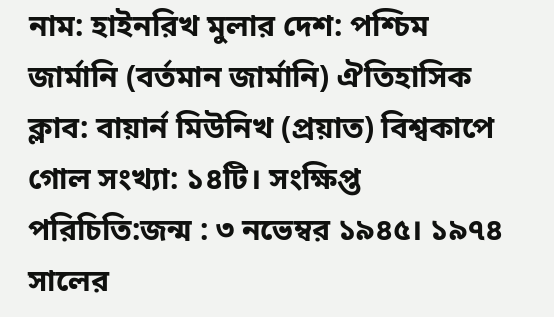নাম: হাইনরিখ মুলার দেশ: পশ্চিম জার্মানি (বর্তমান জার্মানি) ঐতিহাসিক ক্লাব: বায়ার্ন মিউনিখ (প্রয়াত) বিশ্বকাপে গোল সংখ্যা: ১৪টি। সংক্ষিপ্ত পরিচিতি:জন্ম : ৩ নভেম্বর ১৯৪৫। ১৯৭৪ সালের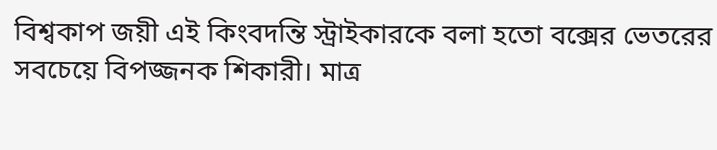বিশ্বকাপ জয়ী এই কিংবদন্তি স্ট্রাইকারকে বলা হতো বক্সের ভেতরের সবচেয়ে বিপজ্জনক শিকারী। মাত্র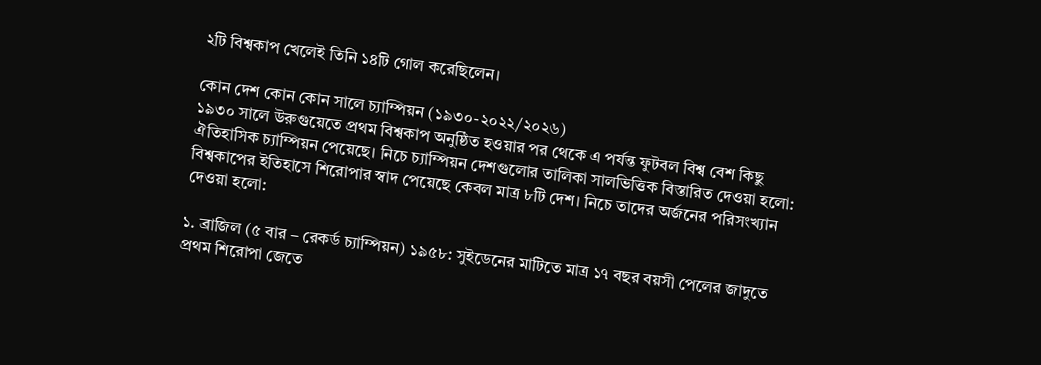২টি বিশ্বকাপ খেলেই তিনি ১৪টি গোল করেছিলেন।

কোন দেশ কোন কোন সালে চ্যাম্পিয়ন (১৯৩০-২০২২/২০২৬)
১৯৩০ সালে উরুগুয়েতে প্রথম বিশ্বকাপ অনুষ্ঠিত হওয়ার পর থেকে এ পর্যন্ত ফুটবল বিশ্ব বেশ কিছু ঐতিহাসিক চ্যাম্পিয়ন পেয়েছে। নিচে চ্যাম্পিয়ন দেশগুলোর তালিকা সালভিত্তিক বিস্তারিত দেওয়া হলো: বিশ্বকাপের ইতিহাসে শিরোপার স্বাদ পেয়েছে কেবল মাত্র ৮টি দেশ। নিচে তাদের অর্জনের পরিসংখ্যান দেওয়া হলো:

১. ব্রাজিল (৫ বার – রেকর্ড চ্যাম্পিয়ন) ১৯৫৮: সুইডেনের মাটিতে মাত্র ১৭ বছর বয়সী পেলের জাদুতে প্রথম শিরোপা জেতে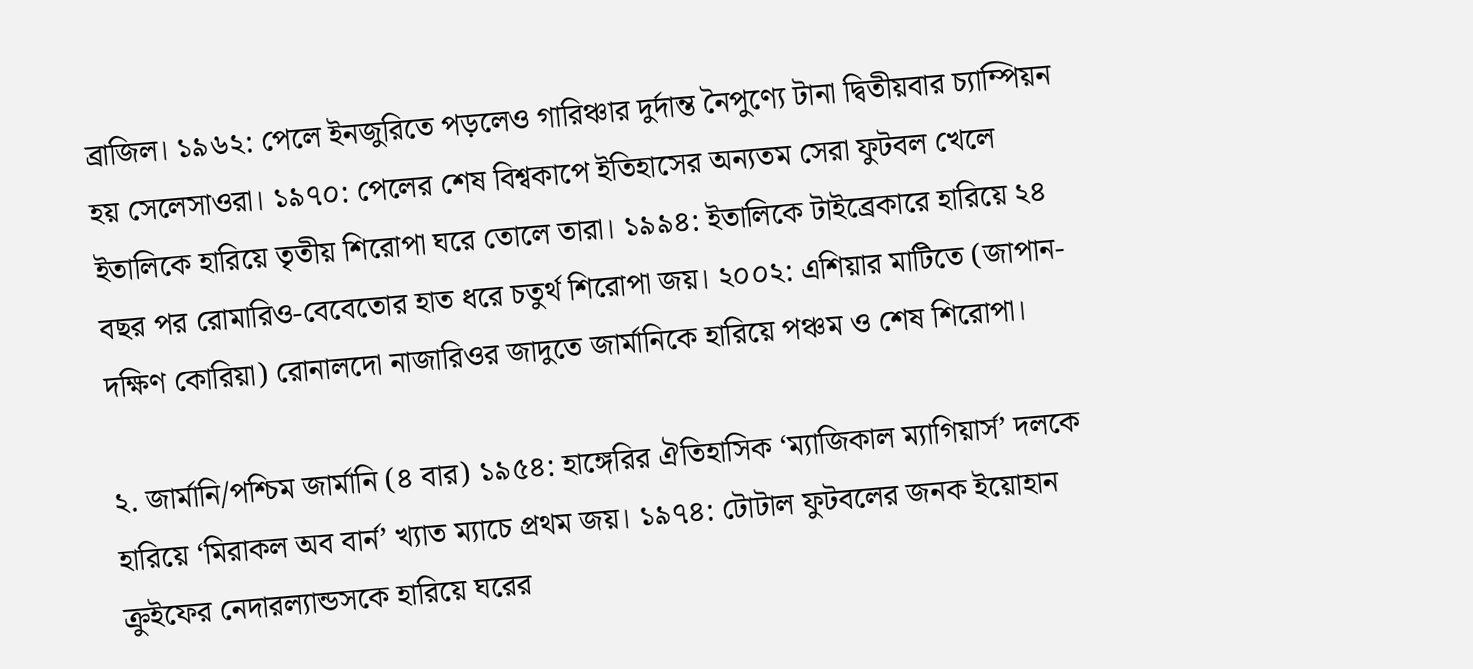ব্রাজিল। ১৯৬২: পেলে ইনজুরিতে পড়লেও গারিঞ্চার দুর্দান্ত নৈপুণ্যে টানা দ্বিতীয়বার চ্যাম্পিয়ন হয় সেলেসাওরা। ১৯৭০: পেলের শেষ বিশ্বকাপে ইতিহাসের অন্যতম সেরা ফুটবল খেলে ইতালিকে হারিয়ে তৃতীয় শিরোপা ঘরে তোলে তারা। ১৯৯৪: ইতালিকে টাইব্রেকারে হারিয়ে ২৪ বছর পর রোমারিও-বেবেতোর হাত ধরে চতুর্থ শিরোপা জয়। ২০০২: এশিয়ার মাটিতে (জাপান-দক্ষিণ কোরিয়া) রোনালদো নাজারিওর জাদুতে জার্মানিকে হারিয়ে পঞ্চম ও শেষ শিরোপা।

২. জার্মানি/পশ্চিম জার্মানি (৪ বার) ১৯৫৪: হাঙ্গেরির ঐতিহাসিক ‘ম্যাজিকাল ম্যাগিয়ার্স’ দলকে হারিয়ে ‘মিরাকল অব বার্ন’ খ্যাত ম্যাচে প্রথম জয়। ১৯৭৪: টোটাল ফুটবলের জনক ইয়োহান ক্রুইফের নেদারল্যান্ডসকে হারিয়ে ঘরের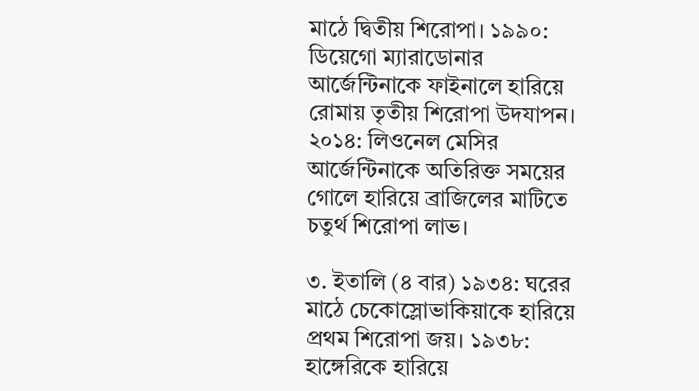মাঠে দ্বিতীয় শিরোপা। ১৯৯০: ডিয়েগো ম্যারাডোনার আর্জেন্টিনাকে ফাইনালে হারিয়ে রোমায় তৃতীয় শিরোপা উদযাপন। ২০১৪: লিওনেল মেসির আর্জেন্টিনাকে অতিরিক্ত সময়ের গোলে হারিয়ে ব্রাজিলের মাটিতে চতুর্থ শিরোপা লাভ।

৩. ইতালি (৪ বার) ১৯৩৪: ঘরের মাঠে চেকোস্লোভাকিয়াকে হারিয়ে প্রথম শিরোপা জয়। ১৯৩৮: হাঙ্গেরিকে হারিয়ে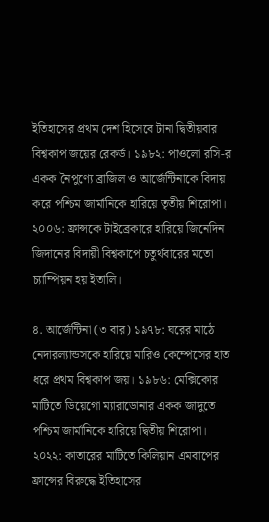ইতিহাসের প্রথম দেশ হিসেবে টানা দ্বিতীয়বার বিশ্বকাপ জয়ের রেকর্ড। ১৯৮২: পাওলো রসি-র একক নৈপুণ্যে ব্রাজিল ও আর্জেন্টিনাকে বিদায় করে পশ্চিম জার্মানিকে হারিয়ে তৃতীয় শিরোপা। ২০০৬: ফ্রান্সকে টাইব্রেকারে হারিয়ে জিনেদিন জিদানের বিদায়ী বিশ্বকাপে চতুর্থবারের মতো চ্যাম্পিয়ন হয় ইতালি।

৪. আর্জেন্টিনা (৩ বার) ১৯৭৮: ঘরের মাঠে নেদারল্যান্ডসকে হারিয়ে মারিও কেম্পেসের হাত ধরে প্রথম বিশ্বকাপ জয়। ১৯৮৬: মেক্সিকোর মাটিতে ডিয়েগো ম্যারাডোনার একক জাদুতে পশ্চিম জার্মানিকে হারিয়ে দ্বিতীয় শিরোপা। ২০২২: কাতারের মাটিতে কিলিয়ান এমবাপের ফ্রান্সের বিরুদ্ধে ইতিহাসের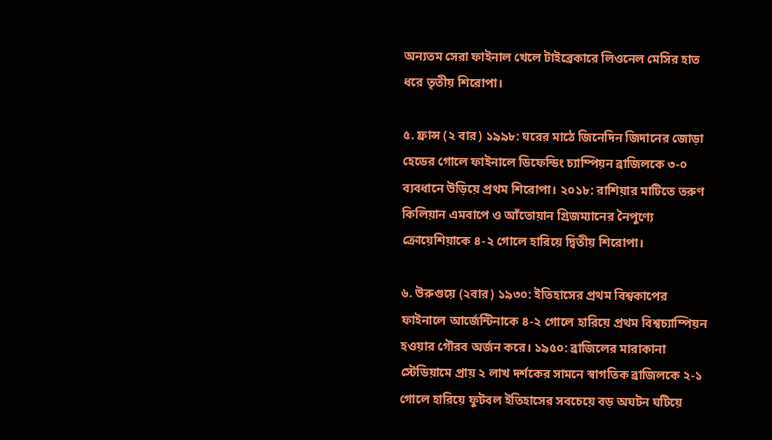অন্যতম সেরা ফাইনাল খেলে টাইব্রেকারে লিওনেল মেসির হাত ধরে তৃতীয় শিরোপা।

৫. ফ্রান্স (২ বার) ১৯৯৮: ঘরের মাঠে জিনেদিন জিদানের জোড়া হেডের গোলে ফাইনালে ডিফেন্ডিং চ্যাম্পিয়ন ব্রাজিলকে ৩-০ ব্যবধানে উড়িয়ে প্রথম শিরোপা। ২০১৮: রাশিয়ার মাটিতে তরুণ কিলিয়ান এমবাপে ও আঁতোয়ান গ্রিজম্যানের নৈপুণ্যে ক্রোয়েশিয়াকে ৪-২ গোলে হারিয়ে দ্বিতীয় শিরোপা।

৬. উরুগুয়ে (২বার) ১৯৩০: ইতিহাসের প্রথম বিশ্বকাপের ফাইনালে আর্জেন্টিনাকে ৪-২ গোলে হারিয়ে প্রথম বিশ্বচ্যাম্পিয়ন হওয়ার গৌরব অর্জন করে। ১৯৫০: ব্রাজিলের মারাকানা স্টেডিয়ামে প্রায় ২ লাখ দর্শকের সামনে স্বাগতিক ব্রাজিলকে ২-১ গোলে হারিয়ে ফুটবল ইতিহাসের সবচেয়ে বড় অঘটন ঘটিয়ে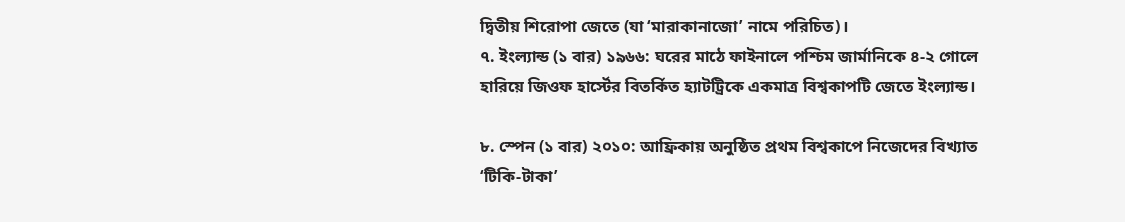দ্বিতীয় শিরোপা জেতে (যা ‘মারাকানাজো’ নামে পরিচিত)।
৭. ইংল্যান্ড (১ বার) ১৯৬৬: ঘরের মাঠে ফাইনালে পশ্চিম জার্মানিকে ৪-২ গোলে হারিয়ে জিওফ হার্স্টের বিতর্কিত হ্যাটট্রিকে একমাত্র বিশ্বকাপটি জেতে ইংল্যান্ড।

৮. স্পেন (১ বার) ২০১০: আফ্রিকায় অনুষ্ঠিত প্রথম বিশ্বকাপে নিজেদের বিখ্যাত ‘টিকি-টাকা’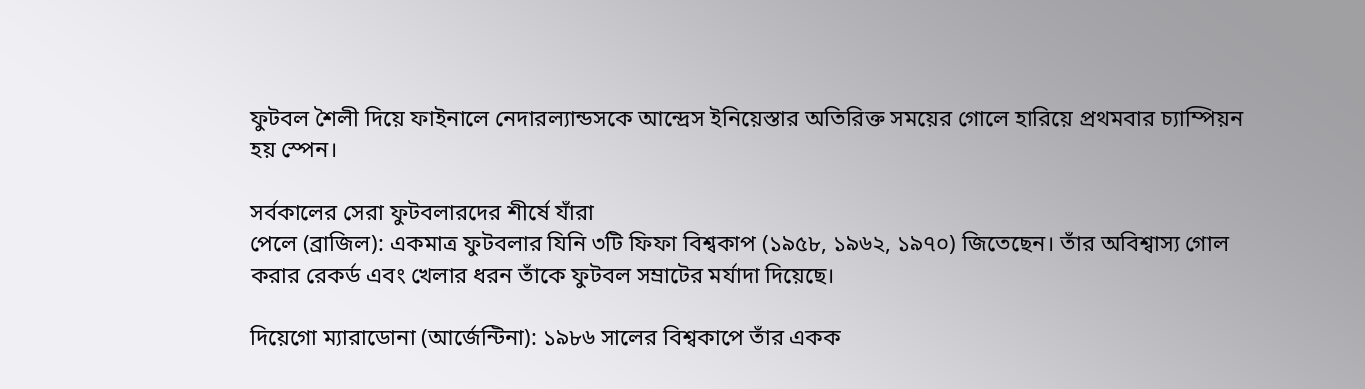ফুটবল শৈলী দিয়ে ফাইনালে নেদারল্যান্ডসকে আন্দ্রেস ইনিয়েস্তার অতিরিক্ত সময়ের গোলে হারিয়ে প্রথমবার চ্যাম্পিয়ন হয় স্পেন।

সর্বকালের সেরা ফুটবলারদের শীর্ষে যাঁরা
পেলে (ব্রাজিল): একমাত্র ফুটবলার যিনি ৩টি ফিফা বিশ্বকাপ (১৯৫৮, ১৯৬২, ১৯৭০) জিতেছেন। তাঁর অবিশ্বাস্য গোল করার রেকর্ড এবং খেলার ধরন তাঁকে ফুটবল সম্রাটের মর্যাদা দিয়েছে।

দিয়েগো ম্যারাডোনা (আর্জেন্টিনা): ১৯৮৬ সালের বিশ্বকাপে তাঁর একক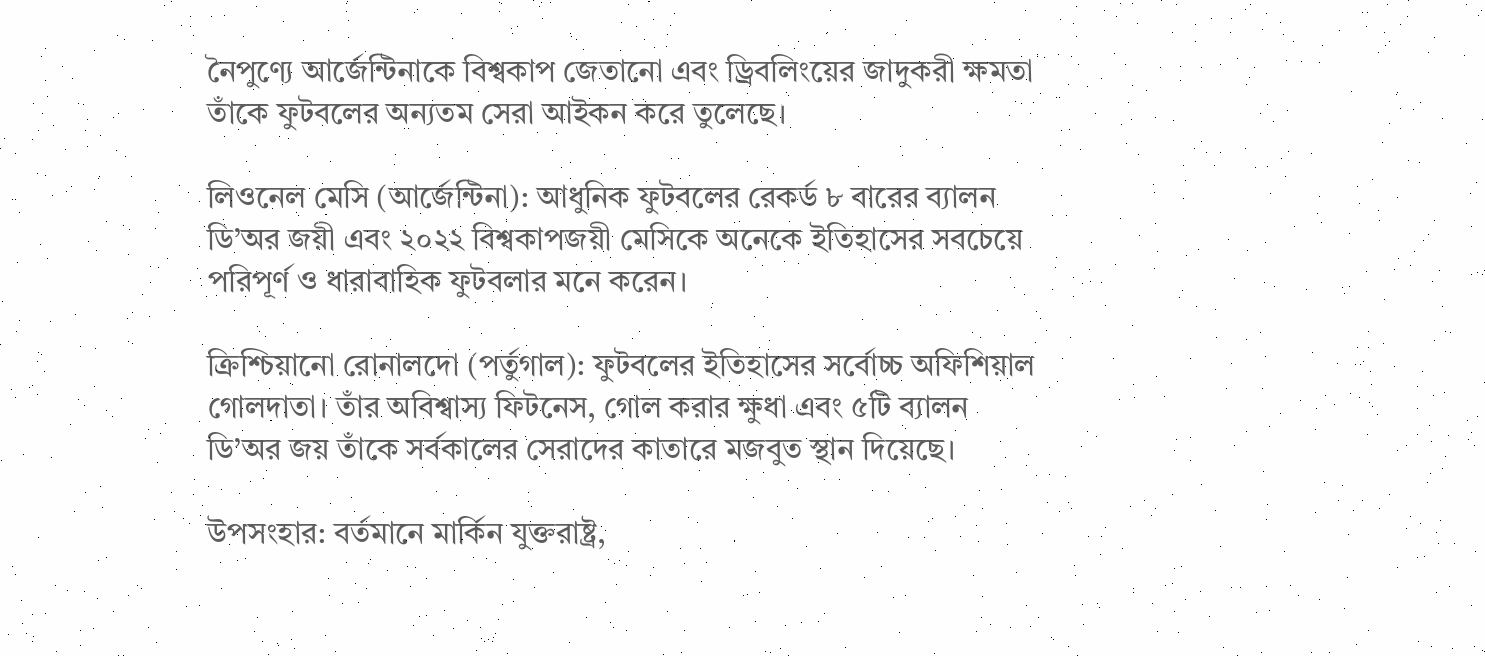নৈপুণ্যে আর্জেন্টিনাকে বিশ্বকাপ জেতানো এবং ড্রিবলিংয়ের জাদুকরী ক্ষমতা তাঁকে ফুটবলের অন্যতম সেরা আইকন করে তুলেছে।

লিওনেল মেসি (আর্জেন্টিনা): আধুনিক ফুটবলের রেকর্ড ৮ বারের ব্যালন ডি’অর জয়ী এবং ২০২২ বিশ্বকাপজয়ী মেসিকে অনেকে ইতিহাসের সবচেয়ে পরিপূর্ণ ও ধারাবাহিক ফুটবলার মনে করেন।

ক্রিশ্চিয়ানো রোনালদো (পর্তুগাল): ফুটবলের ইতিহাসের সর্বোচ্চ অফিশিয়াল গোলদাতা। তাঁর অবিশ্বাস্য ফিটনেস, গোল করার ক্ষুধা এবং ৫টি ব্যালন ডি’অর জয় তাঁকে সর্বকালের সেরাদের কাতারে মজবুত স্থান দিয়েছে।

উপসংহার: বর্তমানে মার্কিন যুক্তরাষ্ট্র,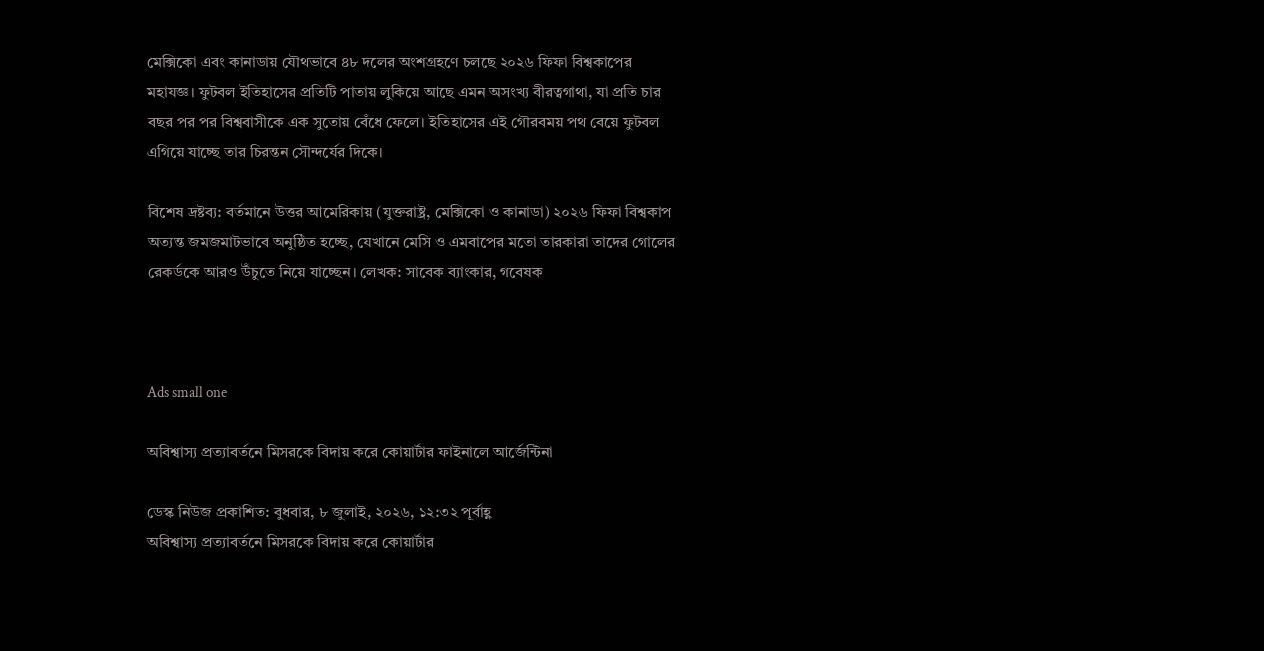মেক্সিকো এবং কানাডায় যৌথভাবে ৪৮ দলের অংশগ্রহণে চলছে ২০২৬ ফিফা বিশ্বকাপের মহাযজ্ঞ। ফুটবল ইতিহাসের প্রতিটি পাতায় লুকিয়ে আছে এমন অসংখ্য বীরত্বগাথা, যা প্রতি চার বছর পর পর বিশ্ববাসীকে এক সুতোয় বেঁধে ফেলে। ইতিহাসের এই গৌরবময় পথ বেয়ে ফুটবল এগিয়ে যাচ্ছে তার চিরন্তন সৌন্দর্যের দিকে।

বিশেষ দ্রষ্টব্য: বর্তমানে উত্তর আমেরিকায় (যুক্তরাষ্ট্র, মেক্সিকো ও কানাডা) ২০২৬ ফিফা বিশ্বকাপ অত্যন্ত জমজমাটভাবে অনুষ্ঠিত হচ্ছে, যেখানে মেসি ও এমবাপের মতো তারকারা তাদের গোলের রেকর্ডকে আরও উঁচুতে নিয়ে যাচ্ছেন। লেখক: সাবেক ব্যাংকার, গবেষক



Ads small one

অবিশ্বাস্য প্রত্যাবর্তনে মিসরকে বিদায় করে কোয়ার্টার ফাইনালে আর্জেন্টিনা

ডেস্ক নিউজ প্রকাশিত: বুধবার, ৮ জুলাই, ২০২৬, ১২:৩২ পূর্বাহ্ণ
অবিশ্বাস্য প্রত্যাবর্তনে মিসরকে বিদায় করে কোয়ার্টার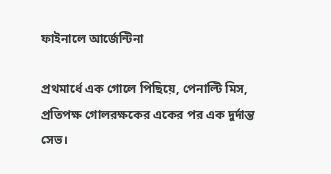ফাইনালে আর্জেন্টিনা

প্রথমার্ধে এক গোলে পিছিয়ে, পেনাল্টি মিস, প্রতিপক্ষ গোলরক্ষকের একের পর এক দুর্দান্ত সেভ।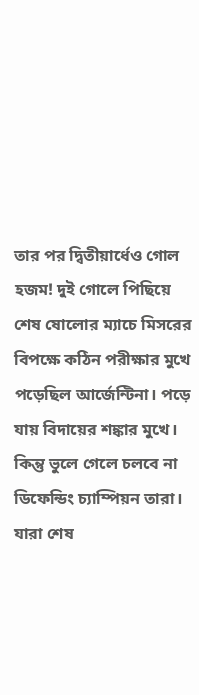তার পর দ্বিতীয়ার্ধেও গোল হজম! দুই গোলে পিছিয়ে শেষ ষোলোর ম্যাচে মিসরের বিপক্ষে কঠিন পরীক্ষার মুখে পড়েছিল আর্জেন্টিনা। পড়ে যায় বিদায়ের শঙ্কার মুখে। কিন্তু ভুলে গেলে চলবে না ডিফেন্ডিং চ্যাম্পিয়ন তারা। যারা শেষ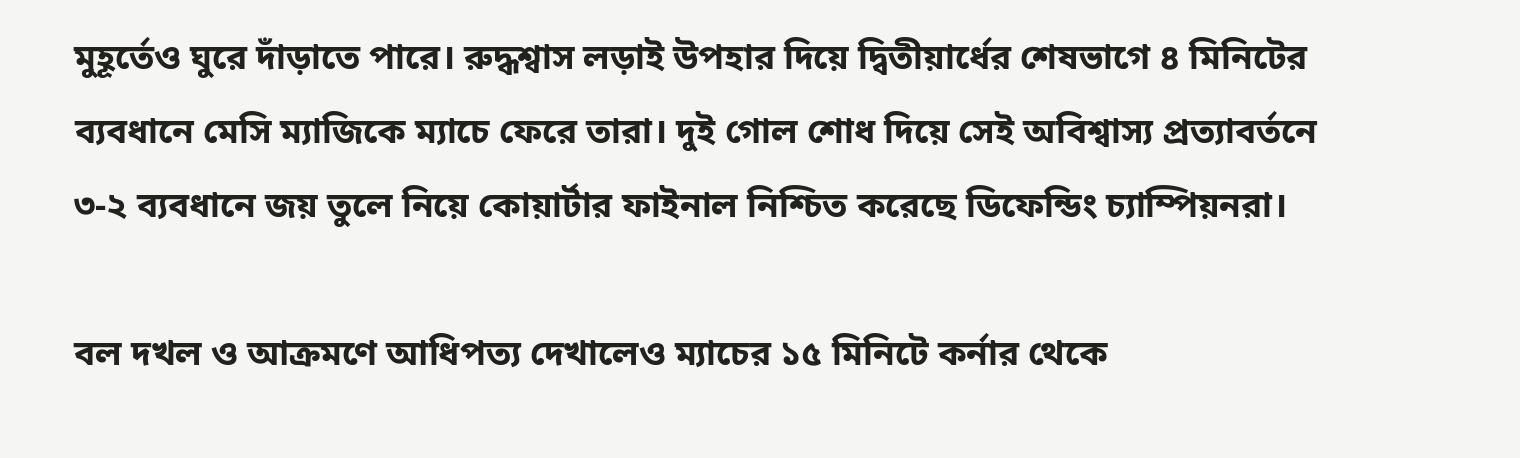মুহূর্তেও ঘুরে দাঁড়াতে পারে। রুদ্ধশ্বাস লড়াই উপহার দিয়ে দ্বিতীয়ার্ধের শেষভাগে ৪ মিনিটের ব্যবধানে মেসি ম্যাজিকে ম্যাচে ফেরে তারা। দুই গোল শোধ দিয়ে সেই অবিশ্বাস্য প্রত্যাবর্তনে ৩-২ ব্যবধানে জয় তুলে নিয়ে কোয়ার্টার ফাইনাল নিশ্চিত করেছে ডিফেন্ডিং চ্যাম্পিয়নরা।

বল দখল ও আক্রমণে আধিপত্য দেখালেও ম্যাচের ১৫ মিনিটে কর্নার থেকে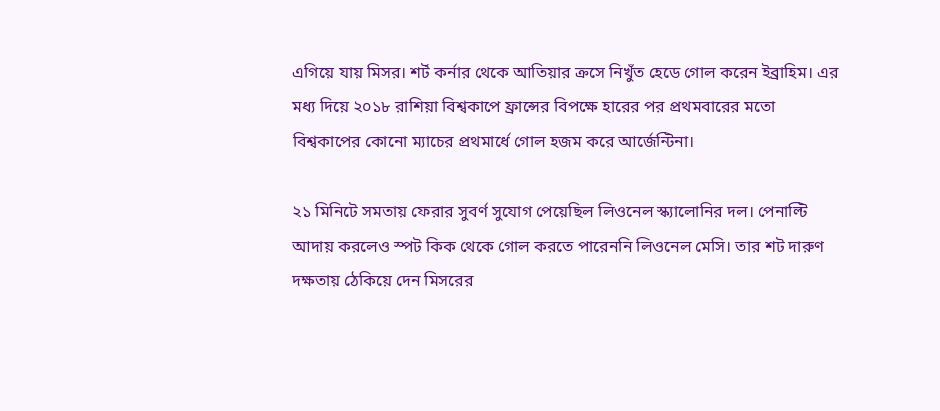এগিয়ে যায় মিসর। শর্ট কর্নার থেকে আতিয়ার ক্রসে নিখুঁত হেডে গোল করেন ইব্রাহিম। এর মধ্য দিয়ে ২০১৮ রাশিয়া বিশ্বকাপে ফ্রান্সের বিপক্ষে হারের পর প্রথমবারের মতো বিশ্বকাপের কোনো ম্যাচের প্রথমার্ধে গোল হজম করে আর্জেন্টিনা।

২১ মিনিটে সমতায় ফেরার সুবর্ণ সুযোগ পেয়েছিল লিওনেল স্ক্যালোনির দল। পেনাল্টি আদায় করলেও স্পট কিক থেকে গোল করতে পারেননি লিওনেল মেসি। তার শট দারুণ দক্ষতায় ঠেকিয়ে দেন মিসরের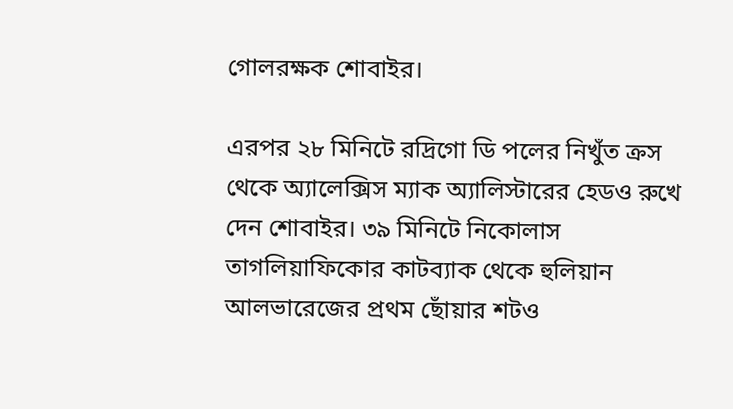গোলরক্ষক শোবাইর।

এরপর ২৮ মিনিটে রদ্রিগো ডি পলের নিখুঁত ক্রস থেকে অ্যালেক্সিস ম্যাক অ্যালিস্টারের হেডও রুখে দেন শোবাইর। ৩৯ মিনিটে নিকোলাস তাগলিয়াফিকোর কাটব্যাক থেকে হুলিয়ান আলভারেজের প্রথম ছোঁয়ার শটও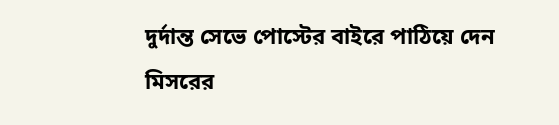দুর্দান্ত সেভে পোস্টের বাইরে পাঠিয়ে দেন মিসরের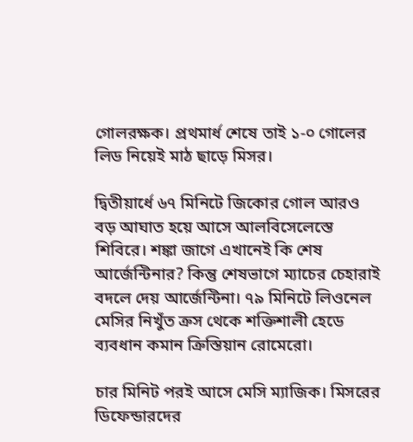গোলরক্ষক। প্রথমার্ধ শেষে তাই ১-০ গোলের লিড নিয়েই মাঠ ছাড়ে মিসর।

দ্বিতীয়ার্ধে ৬৭ মিনিটে জিকোর গোল আরও বড় আঘাত হয়ে আসে আলবিসেলেস্তে শিবিরে। শঙ্কা জাগে এখানেই কি শেষ আর্জেন্টিনার? কিন্তু শেষভাগে ম্যাচের চেহারাই বদলে দেয় আর্জেন্টিনা। ৭৯ মিনিটে লিওনেল মেসির নিখুঁত ক্রস থেকে শক্তিশালী হেডে ব্যবধান কমান ক্রিস্তিয়ান রোমেরো।

চার মিনিট পরই আসে মেসি ম্যাজিক। মিসরের ডিফেন্ডারদের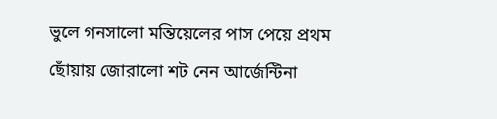ভুলে গনসালো মন্তিয়েলের পাস পেয়ে প্রথম ছোঁয়ায় জোরালো শট নেন আর্জেন্টিনা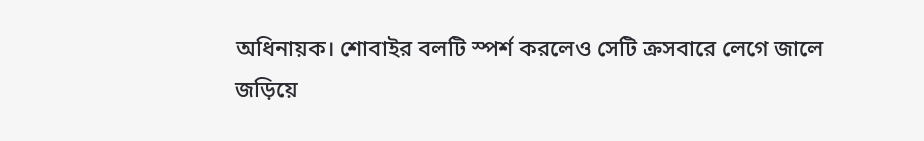অধিনায়ক। শোবাইর বলটি স্পর্শ করলেও সেটি ক্রসবারে লেগে জালে জড়িয়ে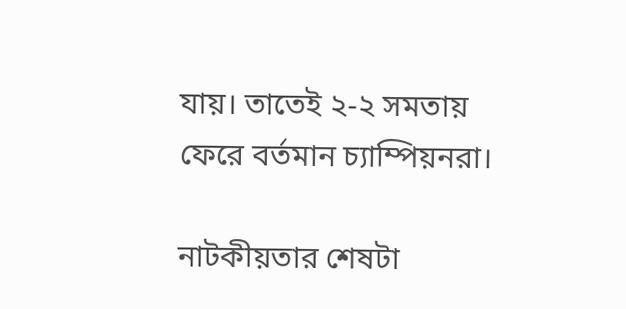যায়। তাতেই ২-২ সমতায় ফেরে বর্তমান চ্যাম্পিয়নরা।

নাটকীয়তার শেষটা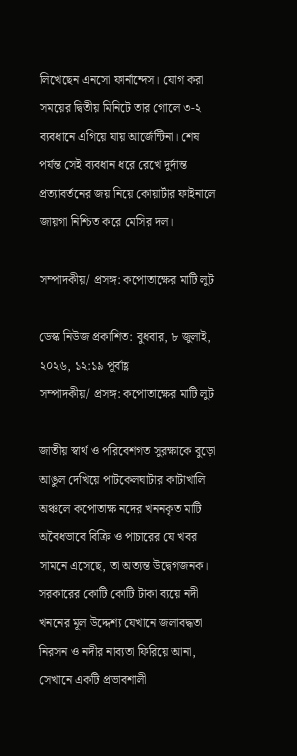লিখেছেন এনসো ফার্নান্দেস। যোগ করা সময়ের দ্বিতীয় মিনিটে তার গোলে ৩-২ ব্যবধানে এগিয়ে যায় আর্জেন্টিনা। শেষ পর্যন্ত সেই ব্যবধান ধরে রেখে দুর্দান্ত প্রত্যাবর্তনের জয় নিয়ে কোয়ার্টার ফাইনালে জায়গা নিশ্চিত করে মেসির দল।

সম্পাদকীয়/ প্রসঙ্গ: কপোতাক্ষের মাটি লুট

ডেস্ক নিউজ প্রকাশিত: বুধবার, ৮ জুলাই, ২০২৬, ১২:১৯ পূর্বাহ্ণ
সম্পাদকীয়/ প্রসঙ্গ: কপোতাক্ষের মাটি লুট

জাতীয় স্বার্থ ও পরিবেশগত সুরক্ষাকে বুড়ো আঙুল দেখিয়ে পাটকেলঘাটার কাটাখালি অঞ্চলে কপোতাক্ষ নদের খননকৃত মাটি অবৈধভাবে বিক্রি ও পাচারের যে খবর সামনে এসেছে, তা অত্যন্ত উদ্বেগজনক। সরকারের কোটি কোটি টাকা ব্যয়ে নদী খননের মূল উদ্দেশ্য যেখানে জলাবদ্ধতা নিরসন ও নদীর নাব্যতা ফিরিয়ে আনা, সেখানে একটি প্রভাবশালী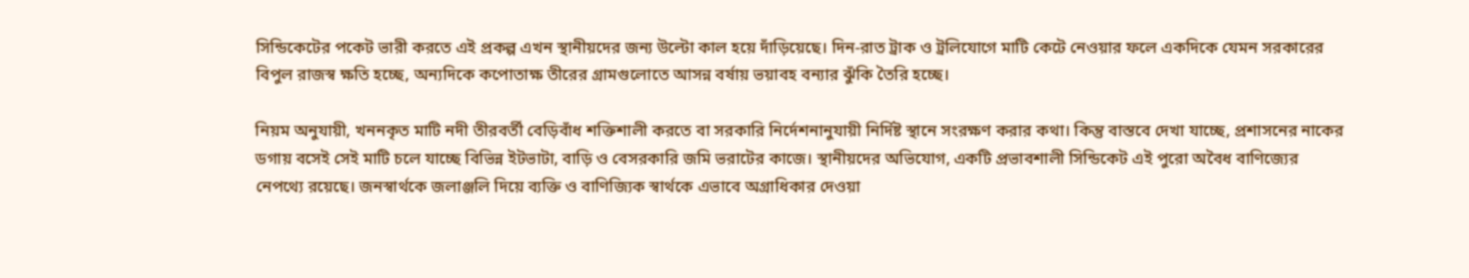সিন্ডিকেটের পকেট ভারী করতে এই প্রকল্প এখন স্থানীয়দের জন্য উল্টো কাল হয়ে দাঁড়িয়েছে। দিন-রাত ট্রাক ও ট্রলিযোগে মাটি কেটে নেওয়ার ফলে একদিকে যেমন সরকারের বিপুল রাজস্ব ক্ষতি হচ্ছে, অন্যদিকে কপোতাক্ষ তীরের গ্রামগুলোতে আসন্ন বর্ষায় ভয়াবহ বন্যার ঝুঁকি তৈরি হচ্ছে।

নিয়ম অনুযায়ী, খননকৃত মাটি নদী তীরবর্তী বেড়িবাঁধ শক্তিশালী করতে বা সরকারি নির্দেশনানুযায়ী নির্দিষ্ট স্থানে সংরক্ষণ করার কথা। কিন্তু বাস্তবে দেখা যাচ্ছে, প্রশাসনের নাকের ডগায় বসেই সেই মাটি চলে যাচ্ছে বিভিন্ন ইটভাটা, বাড়ি ও বেসরকারি জমি ভরাটের কাজে। স্থানীয়দের অভিযোগ, একটি প্রভাবশালী সিন্ডিকেট এই পুরো অবৈধ বাণিজ্যের নেপথ্যে রয়েছে। জনস্বার্থকে জলাঞ্জলি দিয়ে ব্যক্তি ও বাণিজ্যিক স্বার্থকে এভাবে অগ্রাধিকার দেওয়া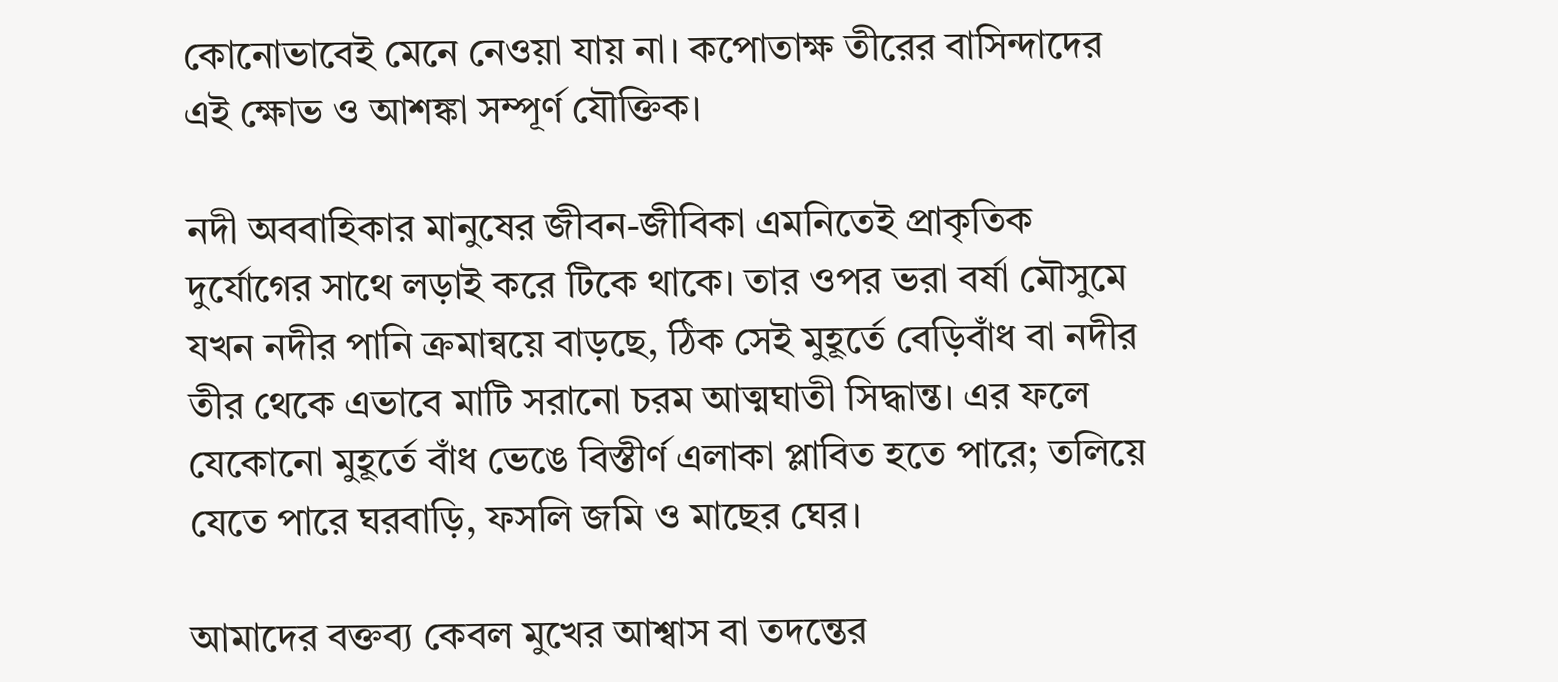কোনোভাবেই মেনে নেওয়া যায় না। কপোতাক্ষ তীরের বাসিন্দাদের এই ক্ষোভ ও আশঙ্কা সম্পূর্ণ যৌক্তিক।

নদী অববাহিকার মানুষের জীবন-জীবিকা এমনিতেই প্রাকৃতিক দুর্যোগের সাথে লড়াই করে টিকে থাকে। তার ওপর ভরা বর্ষা মৌসুমে যখন নদীর পানি ক্রমান্বয়ে বাড়ছে, ঠিক সেই মুহূর্তে বেড়িবাঁধ বা নদীর তীর থেকে এভাবে মাটি সরানো চরম আত্মঘাতী সিদ্ধান্ত। এর ফলে যেকোনো মুহূর্তে বাঁধ ভেঙে বিস্তীর্ণ এলাকা প্লাবিত হতে পারে; তলিয়ে যেতে পারে ঘরবাড়ি, ফসলি জমি ও মাছের ঘের।

আমাদের বক্তব্য কেবল মুখের আশ্বাস বা তদন্তের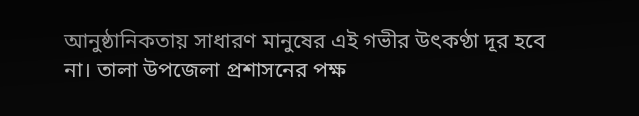আনুষ্ঠানিকতায় সাধারণ মানুষের এই গভীর উৎকণ্ঠা দূর হবে না। তালা উপজেলা প্রশাসনের পক্ষ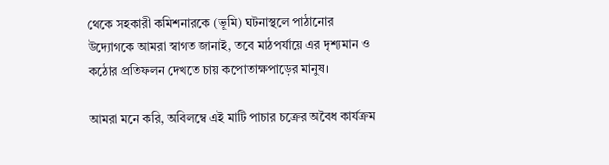থেকে সহকারী কমিশনারকে (ভূমি) ঘটনাস্থলে পাঠানোর উদ্যোগকে আমরা স্বাগত জানাই, তবে মাঠপর্যায়ে এর দৃশ্যমান ও কঠোর প্রতিফলন দেখতে চায় কপোতাক্ষপাড়ের মানুষ।

আমরা মনে করি, অবিলম্বে এই মাটি পাচার চক্রের অবৈধ কার্যক্রম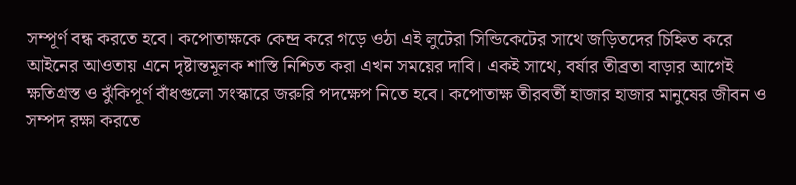সম্পূর্ণ বন্ধ করতে হবে। কপোতাক্ষকে কেন্দ্র করে গড়ে ওঠা এই লুটেরা সিন্ডিকেটের সাথে জড়িতদের চিহ্নিত করে আইনের আওতায় এনে দৃষ্টান্তমূলক শাস্তি নিশ্চিত করা এখন সময়ের দাবি। একই সাথে, বর্ষার তীব্রতা বাড়ার আগেই ক্ষতিগ্রস্ত ও ঝুঁকিপূর্ণ বাঁধগুলো সংস্কারে জরুরি পদক্ষেপ নিতে হবে। কপোতাক্ষ তীরবর্তী হাজার হাজার মানুষের জীবন ও সম্পদ রক্ষা করতে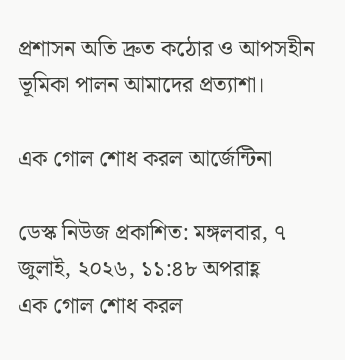প্রশাসন অতি দ্রুত কঠোর ও আপসহীন ভূমিকা পালন আমাদের প্রত্যাশা।

এক গোল শোধ করল আর্জেন্টিনা

ডেস্ক নিউজ প্রকাশিত: মঙ্গলবার, ৭ জুলাই, ২০২৬, ১১:৪৮ অপরাহ্ণ
এক গোল শোধ করল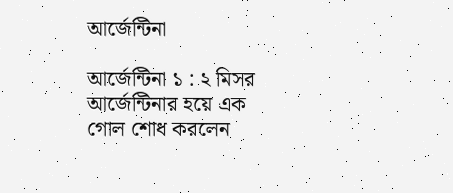আর্জেন্টিনা

আর্জেন্টিনা ১ : ২ মিসর
আর্জেন্টিনার হয়ে এক গোল শোধ করলেন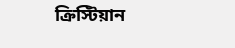ক্রিস্টিয়ান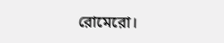রোমেরো।